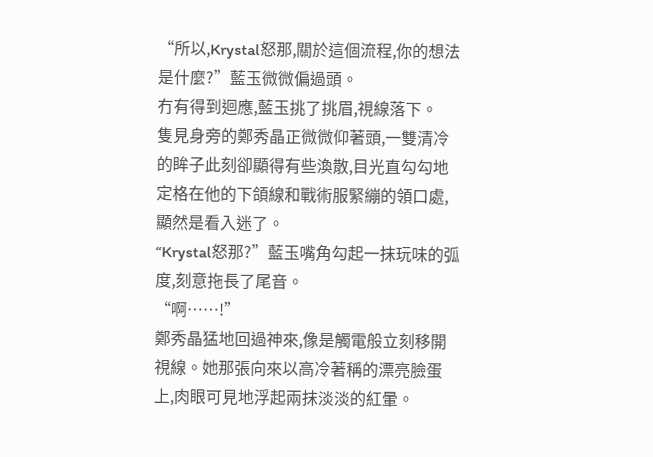“所以,Krystal怒那,關於這個流程,你的想法是什麼?”藍玉微微偏過頭。
冇有得到迴應,藍玉挑了挑眉,視線落下。
隻見身旁的鄭秀晶正微微仰著頭,一雙清冷的眸子此刻卻顯得有些渙散,目光直勾勾地定格在他的下頜線和戰術服緊繃的領口處,顯然是看入迷了。
“Krystal怒那?”藍玉嘴角勾起一抹玩味的弧度,刻意拖長了尾音。
“啊……!”
鄭秀晶猛地回過神來,像是觸電般立刻移開視線。她那張向來以高冷著稱的漂亮臉蛋上,肉眼可見地浮起兩抹淡淡的紅暈。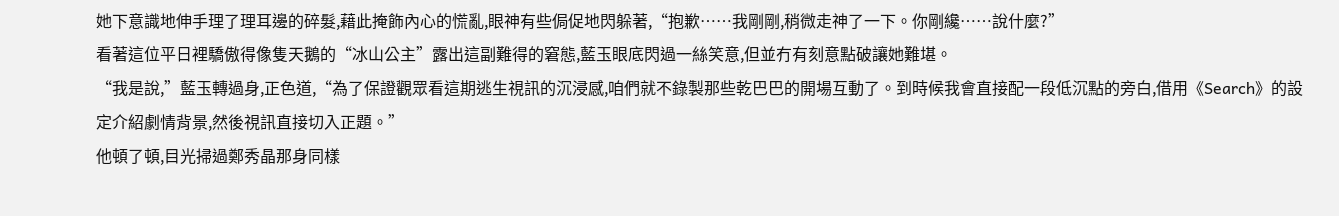她下意識地伸手理了理耳邊的碎髮,藉此掩飾內心的慌亂,眼神有些侷促地閃躲著,“抱歉……我剛剛,稍微走神了一下。你剛纔……說什麼?”
看著這位平日裡驕傲得像隻天鵝的“冰山公主”露出這副難得的窘態,藍玉眼底閃過一絲笑意,但並冇有刻意點破讓她難堪。
“我是說,”藍玉轉過身,正色道,“為了保證觀眾看這期逃生視訊的沉浸感,咱們就不錄製那些乾巴巴的開場互動了。到時候我會直接配一段低沉點的旁白,借用《Search》的設定介紹劇情背景,然後視訊直接切入正題。”
他頓了頓,目光掃過鄭秀晶那身同樣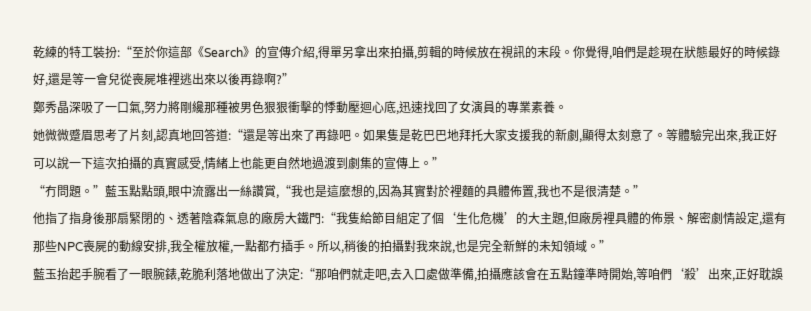乾練的特工裝扮:“至於你這部《Search》的宣傳介紹,得單另拿出來拍攝,剪輯的時候放在視訊的末段。你覺得,咱們是趁現在狀態最好的時候錄好,還是等一會兒從喪屍堆裡逃出來以後再錄啊?”
鄭秀晶深吸了一口氣,努力將剛纔那種被男色狠狠衝擊的悸動壓迴心底,迅速找回了女演員的專業素養。
她微微蹙眉思考了片刻,認真地回答道:“還是等出來了再錄吧。如果隻是乾巴巴地拜托大家支援我的新劇,顯得太刻意了。等體驗完出來,我正好可以說一下這次拍攝的真實感受,情緒上也能更自然地過渡到劇集的宣傳上。”
“冇問題。”藍玉點點頭,眼中流露出一絲讚賞,“我也是這麼想的,因為其實對於裡麵的具體佈置,我也不是很清楚。”
他指了指身後那扇緊閉的、透著陰森氣息的廠房大鐵門:“我隻給節目組定了個‘生化危機’的大主題,但廠房裡具體的佈景、解密劇情設定,還有那些NPC喪屍的動線安排,我全權放權,一點都冇插手。所以,稍後的拍攝對我來說,也是完全新鮮的未知領域。”
藍玉抬起手腕看了一眼腕錶,乾脆利落地做出了決定:“那咱們就走吧,去入口處做準備,拍攝應該會在五點鐘準時開始,等咱們‘殺’出來,正好耽誤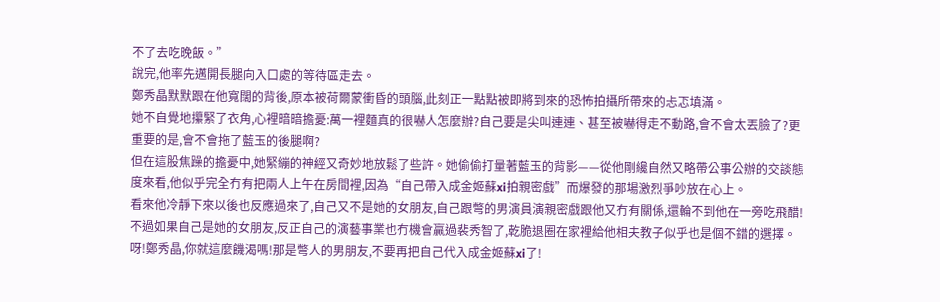不了去吃晚飯。”
說完,他率先邁開長腿向入口處的等待區走去。
鄭秀晶默默跟在他寬闊的背後,原本被荷爾蒙衝昏的頭腦,此刻正一點點被即將到來的恐怖拍攝所帶來的忐忑填滿。
她不自覺地攥緊了衣角,心裡暗暗擔憂:萬一裡麵真的很嚇人怎麼辦?自己要是尖叫連連、甚至被嚇得走不動路,會不會太丟臉了?更重要的是,會不會拖了藍玉的後腿啊?
但在這股焦躁的擔憂中,她緊繃的神經又奇妙地放鬆了些許。她偷偷打量著藍玉的背影——從他剛纔自然又略帶公事公辦的交談態度來看,他似乎完全冇有把兩人上午在房間裡,因為“自己帶入成金姬蘇xi拍親密戲”而爆發的那場激烈爭吵放在心上。
看來他冷靜下來以後也反應過來了,自己又不是她的女朋友,自己跟彆的男演員演親密戲跟他又冇有關係,還輪不到他在一旁吃飛醋!
不過如果自己是她的女朋友,反正自己的演藝事業也冇機會贏過裴秀智了,乾脆退圈在家裡給他相夫教子似乎也是個不錯的選擇。
呀!鄭秀晶,你就這麼饑渴嗎!那是彆人的男朋友,不要再把自己代入成金姬蘇xi了!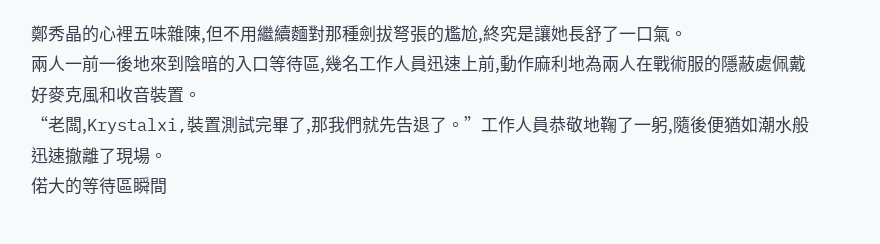鄭秀晶的心裡五味雜陳,但不用繼續麵對那種劍拔弩張的尷尬,終究是讓她長舒了一口氣。
兩人一前一後地來到陰暗的入口等待區,幾名工作人員迅速上前,動作麻利地為兩人在戰術服的隱蔽處佩戴好麥克風和收音裝置。
“老闆,Krystalxi,裝置測試完畢了,那我們就先告退了。”工作人員恭敬地鞠了一躬,隨後便猶如潮水般迅速撤離了現場。
偌大的等待區瞬間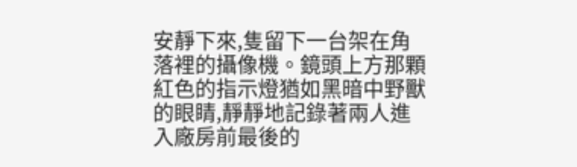安靜下來,隻留下一台架在角落裡的攝像機。鏡頭上方那顆紅色的指示燈猶如黑暗中野獸的眼睛,靜靜地記錄著兩人進入廠房前最後的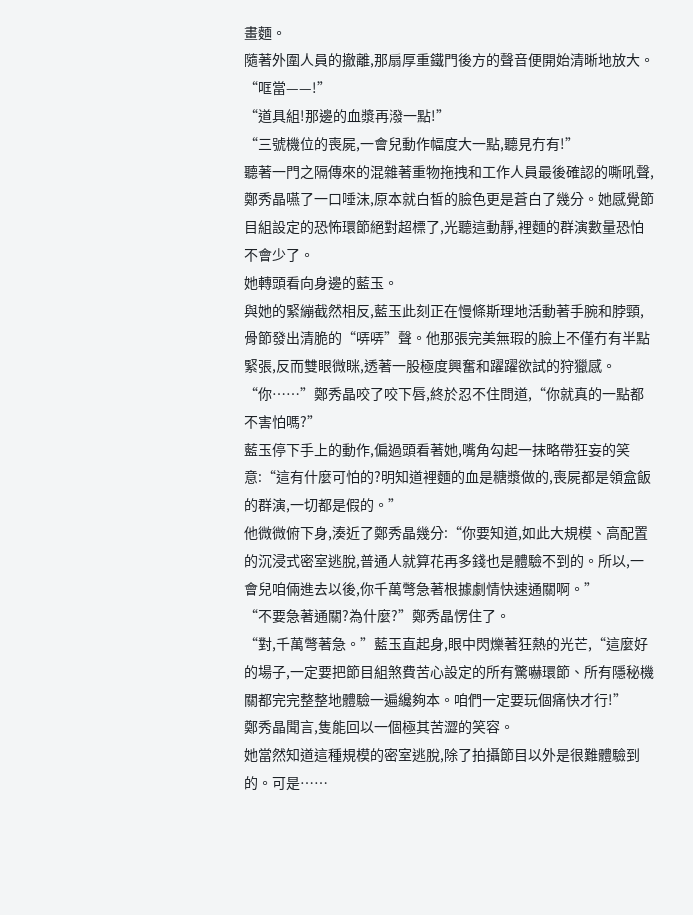畫麵。
隨著外圍人員的撤離,那扇厚重鐵門後方的聲音便開始清晰地放大。
“哐當——!”
“道具組!那邊的血漿再潑一點!”
“三號機位的喪屍,一會兒動作幅度大一點,聽見冇有!”
聽著一門之隔傳來的混雜著重物拖拽和工作人員最後確認的嘶吼聲,鄭秀晶嚥了一口唾沫,原本就白皙的臉色更是蒼白了幾分。她感覺節目組設定的恐怖環節絕對超標了,光聽這動靜,裡麵的群演數量恐怕不會少了。
她轉頭看向身邊的藍玉。
與她的緊繃截然相反,藍玉此刻正在慢條斯理地活動著手腕和脖頸,骨節發出清脆的“哢哢”聲。他那張完美無瑕的臉上不僅冇有半點緊張,反而雙眼微眯,透著一股極度興奮和躍躍欲試的狩獵感。
“你……”鄭秀晶咬了咬下唇,終於忍不住問道,“你就真的一點都不害怕嗎?”
藍玉停下手上的動作,偏過頭看著她,嘴角勾起一抹略帶狂妄的笑意:“這有什麼可怕的?明知道裡麵的血是糖漿做的,喪屍都是領盒飯的群演,一切都是假的。”
他微微俯下身,湊近了鄭秀晶幾分:“你要知道,如此大規模、高配置的沉浸式密室逃脫,普通人就算花再多錢也是體驗不到的。所以,一會兒咱倆進去以後,你千萬彆急著根據劇情快速通關啊。”
“不要急著通關?為什麼?”鄭秀晶愣住了。
“對,千萬彆著急。”藍玉直起身,眼中閃爍著狂熱的光芒,“這麼好的場子,一定要把節目組煞費苦心設定的所有驚嚇環節、所有隱秘機關都完完整整地體驗一遍纔夠本。咱們一定要玩個痛快才行!”
鄭秀晶聞言,隻能回以一個極其苦澀的笑容。
她當然知道這種規模的密室逃脫,除了拍攝節目以外是很難體驗到的。可是……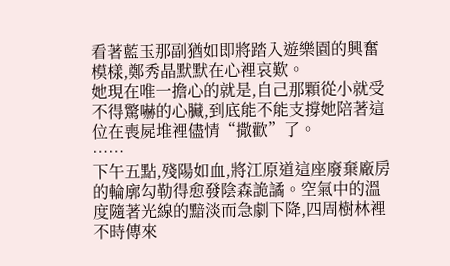看著藍玉那副猶如即將踏入遊樂園的興奮模樣,鄭秀晶默默在心裡哀歎。
她現在唯一擔心的就是,自己那顆從小就受不得驚嚇的心臟,到底能不能支撐她陪著這位在喪屍堆裡儘情“撒歡”了。
……
下午五點,殘陽如血,將江原道這座廢棄廠房的輪廓勾勒得愈發陰森詭譎。空氣中的溫度隨著光線的黯淡而急劇下降,四周樹林裡不時傳來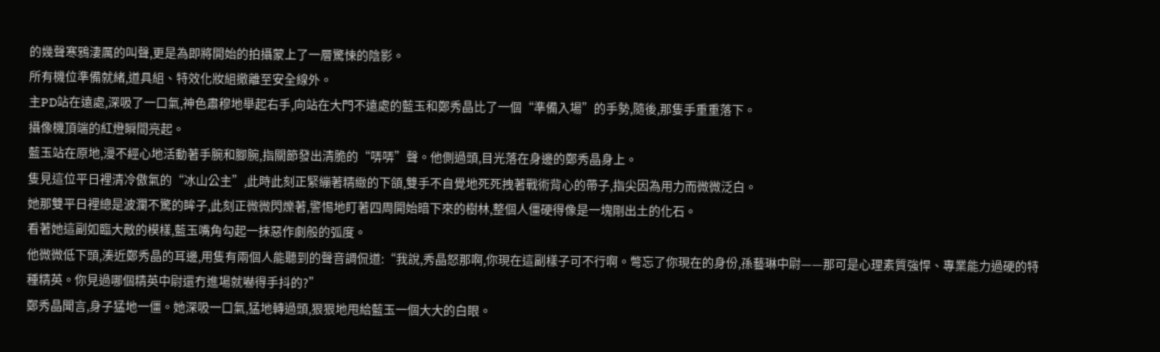的幾聲寒鴉淒厲的叫聲,更是為即將開始的拍攝蒙上了一層驚悚的陰影。
所有機位準備就緒,道具組、特效化妝組撤離至安全線外。
主PD站在遠處,深吸了一口氣,神色肅穆地舉起右手,向站在大門不遠處的藍玉和鄭秀晶比了一個“準備入場”的手勢,隨後,那隻手重重落下。
攝像機頂端的紅燈瞬間亮起。
藍玉站在原地,漫不經心地活動著手腕和腳腕,指關節發出清脆的“哢哢”聲。他側過頭,目光落在身邊的鄭秀晶身上。
隻見這位平日裡清冷傲氣的“冰山公主”,此時此刻正緊繃著精緻的下頜,雙手不自覺地死死拽著戰術背心的帶子,指尖因為用力而微微泛白。
她那雙平日裡總是波瀾不驚的眸子,此刻正微微閃爍著,警惕地盯著四周開始暗下來的樹林,整個人僵硬得像是一塊剛出土的化石。
看著她這副如臨大敵的模樣,藍玉嘴角勾起一抹惡作劇般的弧度。
他微微低下頭,湊近鄭秀晶的耳邊,用隻有兩個人能聽到的聲音調侃道:“我說,秀晶怒那啊,你現在這副樣子可不行啊。彆忘了你現在的身份,孫藝琳中尉——那可是心理素質強悍、專業能力過硬的特種精英。你見過哪個精英中尉還冇進場就嚇得手抖的?”
鄭秀晶聞言,身子猛地一僵。她深吸一口氣,猛地轉過頭,狠狠地甩給藍玉一個大大的白眼。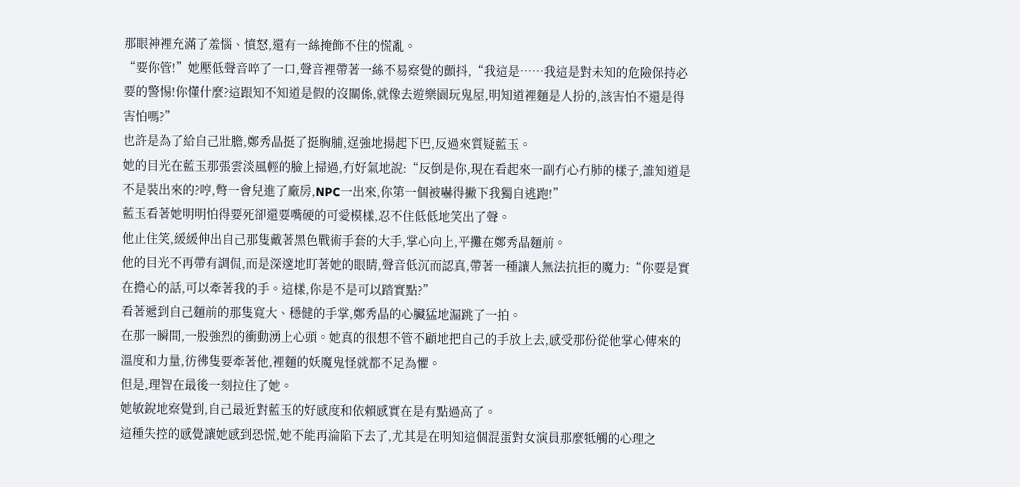那眼神裡充滿了羞惱、憤怒,還有一絲掩飾不住的慌亂。
“要你管!”她壓低聲音啐了一口,聲音裡帶著一絲不易察覺的顫抖,“我這是……我這是對未知的危險保持必要的警惕!你懂什麼?這跟知不知道是假的沒關係,就像去遊樂園玩鬼屋,明知道裡麵是人扮的,該害怕不還是得害怕嗎?”
也許是為了給自己壯膽,鄭秀晶挺了挺胸脯,逞強地揚起下巴,反過來質疑藍玉。
她的目光在藍玉那張雲淡風輕的臉上掃過,冇好氣地說:“反倒是你,現在看起來一副冇心冇肺的樣子,誰知道是不是裝出來的?哼,彆一會兒進了廠房,NPC一出來,你第一個被嚇得撇下我獨自逃跑!”
藍玉看著她明明怕得要死卻還要嘴硬的可愛模樣,忍不住低低地笑出了聲。
他止住笑,緩緩伸出自己那隻戴著黑色戰術手套的大手,掌心向上,平攤在鄭秀晶麵前。
他的目光不再帶有調侃,而是深邃地盯著她的眼睛,聲音低沉而認真,帶著一種讓人無法抗拒的魔力:“你要是實在擔心的話,可以牽著我的手。這樣,你是不是可以踏實點?”
看著遞到自己麵前的那隻寬大、穩健的手掌,鄭秀晶的心臟猛地漏跳了一拍。
在那一瞬間,一股強烈的衝動湧上心頭。她真的很想不管不顧地把自己的手放上去,感受那份從他掌心傳來的溫度和力量,彷彿隻要牽著他,裡麵的妖魔鬼怪就都不足為懼。
但是,理智在最後一刻拉住了她。
她敏銳地察覺到,自己最近對藍玉的好感度和依賴感實在是有點過高了。
這種失控的感覺讓她感到恐慌,她不能再淪陷下去了,尤其是在明知這個混蛋對女演員那麼牴觸的心理之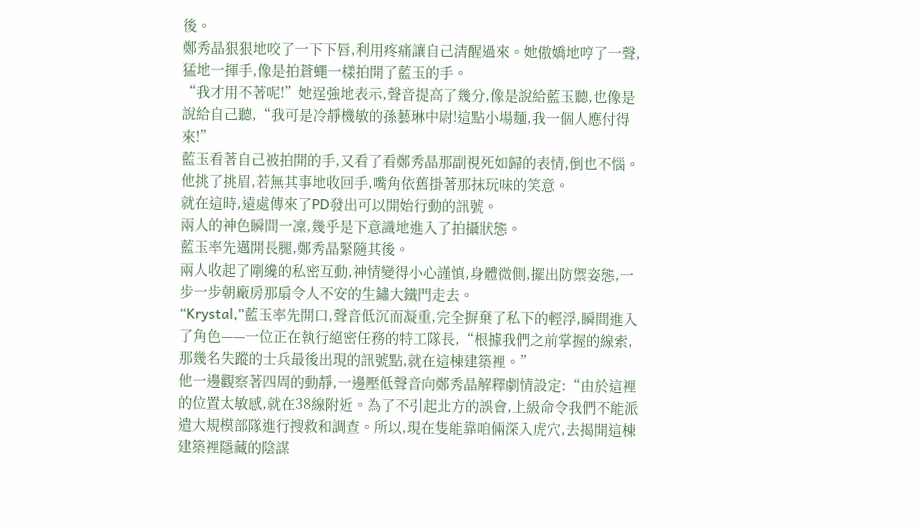後。
鄭秀晶狠狠地咬了一下下唇,利用疼痛讓自己清醒過來。她傲嬌地哼了一聲,猛地一揮手,像是拍蒼蠅一樣拍開了藍玉的手。
“我才用不著呢!”她逞強地表示,聲音提高了幾分,像是說給藍玉聽,也像是說給自己聽,“我可是冷靜機敏的孫藝琳中尉!這點小場麵,我一個人應付得來!”
藍玉看著自己被拍開的手,又看了看鄭秀晶那副視死如歸的表情,倒也不惱。他挑了挑眉,若無其事地收回手,嘴角依舊掛著那抹玩味的笑意。
就在這時,遠處傳來了PD發出可以開始行動的訊號。
兩人的神色瞬間一凜,幾乎是下意識地進入了拍攝狀態。
藍玉率先邁開長腿,鄭秀晶緊隨其後。
兩人收起了剛纔的私密互動,神情變得小心謹慎,身體微側,擺出防禦姿態,一步一步朝廠房那扇令人不安的生鏽大鐵門走去。
“Krystal,”藍玉率先開口,聲音低沉而凝重,完全摒棄了私下的輕浮,瞬間進入了角色——一位正在執行絕密任務的特工隊長,“根據我們之前掌握的線索,那幾名失蹤的士兵最後出現的訊號點,就在這棟建築裡。”
他一邊觀察著四周的動靜,一邊壓低聲音向鄭秀晶解釋劇情設定:“由於這裡的位置太敏感,就在38線附近。為了不引起北方的誤會,上級命令我們不能派遣大規模部隊進行搜救和調查。所以,現在隻能靠咱倆深入虎穴,去揭開這棟建築裡隱藏的陰謀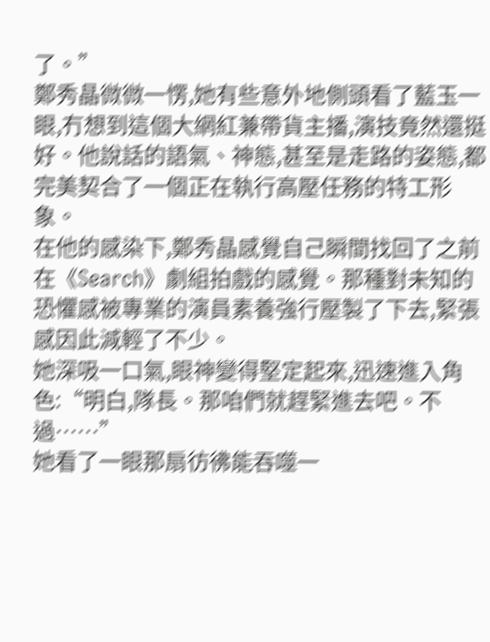了。”
鄭秀晶微微一愣,她有些意外地側頭看了藍玉一眼,冇想到這個大網紅兼帶貨主播,演技竟然還挺好。他說話的語氣、神態,甚至是走路的姿態,都完美契合了一個正在執行高壓任務的特工形象。
在他的感染下,鄭秀晶感覺自己瞬間找回了之前在《Search》劇組拍戲的感覺。那種對未知的恐懼感被專業的演員素養強行壓製了下去,緊張感因此減輕了不少。
她深吸一口氣,眼神變得堅定起來,迅速進入角色:“明白,隊長。那咱們就趕緊進去吧。不過……”
她看了一眼那扇彷彿能吞噬一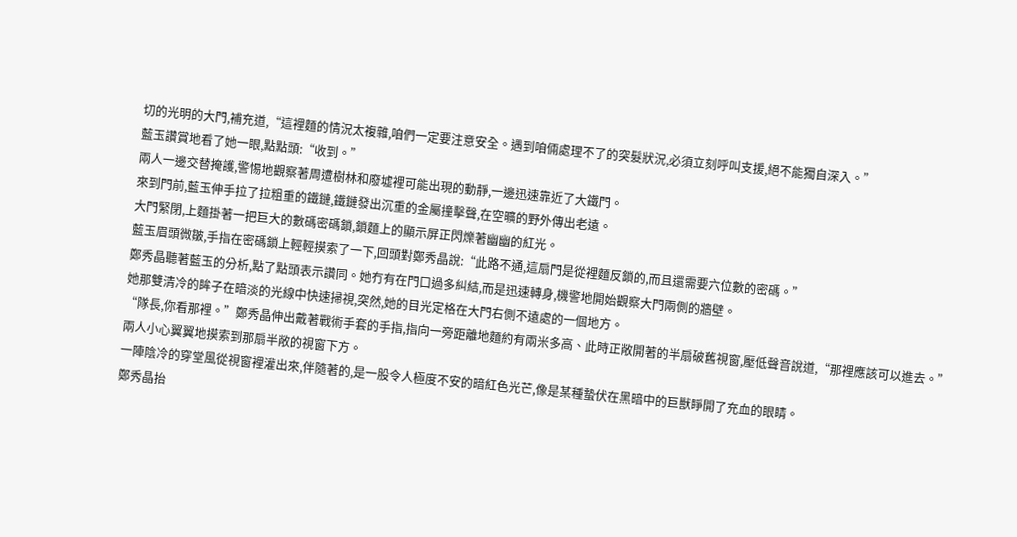切的光明的大門,補充道,“這裡麵的情況太複雜,咱們一定要注意安全。遇到咱倆處理不了的突髮狀況,必須立刻呼叫支援,絕不能獨自深入。”
藍玉讚賞地看了她一眼,點點頭:“收到。”
兩人一邊交替掩護,警惕地觀察著周遭樹林和廢墟裡可能出現的動靜,一邊迅速靠近了大鐵門。
來到門前,藍玉伸手拉了拉粗重的鐵鏈,鐵鏈發出沉重的金屬撞擊聲,在空曠的野外傳出老遠。
大門緊閉,上麵掛著一把巨大的數碼密碼鎖,鎖麵上的顯示屏正閃爍著幽幽的紅光。
藍玉眉頭微皺,手指在密碼鎖上輕輕摸索了一下,回頭對鄭秀晶說:“此路不通,這扇門是從裡麵反鎖的,而且還需要六位數的密碼。”
鄭秀晶聽著藍玉的分析,點了點頭表示讚同。她冇有在門口過多糾結,而是迅速轉身,機警地開始觀察大門兩側的牆壁。
她那雙清冷的眸子在暗淡的光線中快速掃視,突然,她的目光定格在大門右側不遠處的一個地方。
“隊長,你看那裡。”鄭秀晶伸出戴著戰術手套的手指,指向一旁距離地麵約有兩米多高、此時正敞開著的半扇破舊視窗,壓低聲音說道,“那裡應該可以進去。”
兩人小心翼翼地摸索到那扇半敞的視窗下方。
一陣陰冷的穿堂風從視窗裡灌出來,伴隨著的,是一股令人極度不安的暗紅色光芒,像是某種蟄伏在黑暗中的巨獸睜開了充血的眼睛。
鄭秀晶抬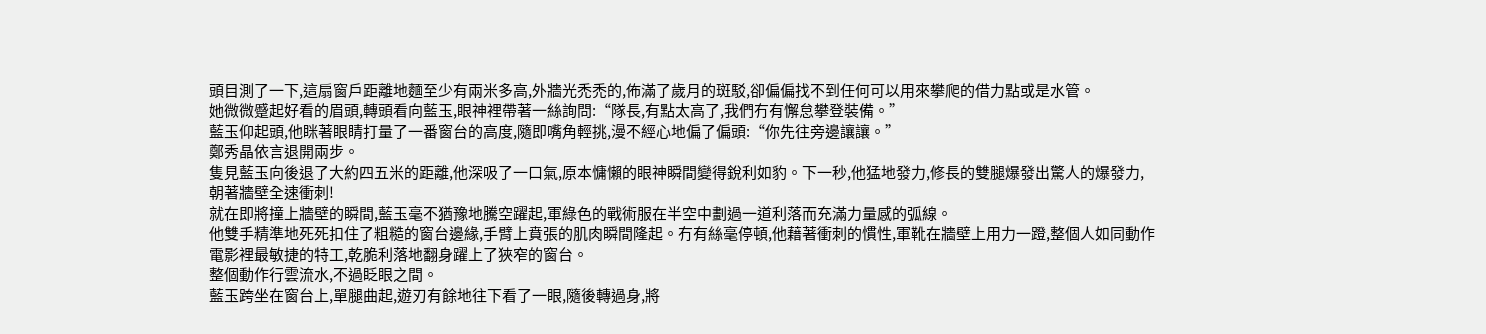頭目測了一下,這扇窗戶距離地麵至少有兩米多高,外牆光禿禿的,佈滿了歲月的斑駁,卻偏偏找不到任何可以用來攀爬的借力點或是水管。
她微微蹙起好看的眉頭,轉頭看向藍玉,眼神裡帶著一絲詢問:“隊長,有點太高了,我們冇有懈怠攀登裝備。”
藍玉仰起頭,他眯著眼睛打量了一番窗台的高度,隨即嘴角輕挑,漫不經心地偏了偏頭:“你先往旁邊讓讓。”
鄭秀晶依言退開兩步。
隻見藍玉向後退了大約四五米的距離,他深吸了一口氣,原本慵懶的眼神瞬間變得銳利如豹。下一秒,他猛地發力,修長的雙腿爆發出驚人的爆發力,朝著牆壁全速衝刺!
就在即將撞上牆壁的瞬間,藍玉毫不猶豫地騰空躍起,軍綠色的戰術服在半空中劃過一道利落而充滿力量感的弧線。
他雙手精準地死死扣住了粗糙的窗台邊緣,手臂上賁張的肌肉瞬間隆起。冇有絲毫停頓,他藉著衝刺的慣性,軍靴在牆壁上用力一蹬,整個人如同動作電影裡最敏捷的特工,乾脆利落地翻身躍上了狹窄的窗台。
整個動作行雲流水,不過眨眼之間。
藍玉跨坐在窗台上,單腿曲起,遊刃有餘地往下看了一眼,隨後轉過身,將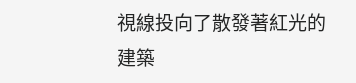視線投向了散發著紅光的建築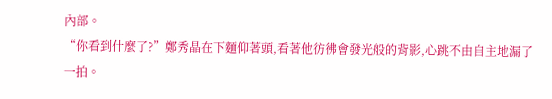內部。
“你看到什麼了?”鄭秀晶在下麵仰著頭,看著他彷彿會發光般的背影,心跳不由自主地漏了一拍。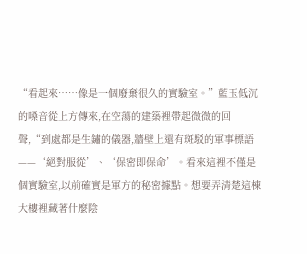“看起來……像是一個廢棄很久的實驗室。”藍玉低沉的嗓音從上方傳來,在空蕩的建築裡帶起微微的回聲,“到處都是生鏽的儀器,牆壁上還有斑駁的軍事標語——‘絕對服從’、‘保密即保命’。看來這裡不僅是個實驗室,以前確實是軍方的秘密據點。想要弄清楚這棟大樓裡藏著什麼陰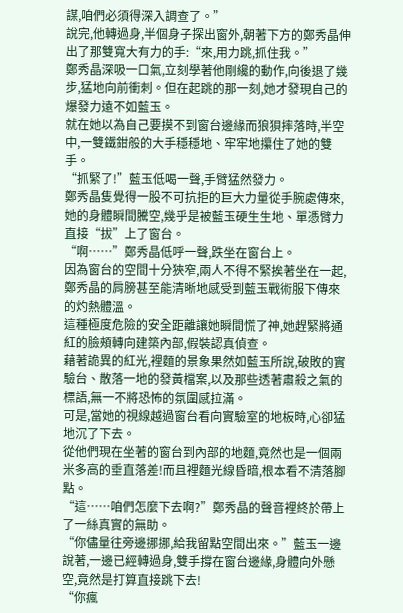謀,咱們必須得深入調查了。”
說完,他轉過身,半個身子探出窗外,朝著下方的鄭秀晶伸出了那雙寬大有力的手:“來,用力跳,抓住我。”
鄭秀晶深吸一口氣,立刻學著他剛纔的動作,向後退了幾步,猛地向前衝刺。但在起跳的那一刻,她才發現自己的爆發力遠不如藍玉。
就在她以為自己要摸不到窗台邊緣而狼狽摔落時,半空中,一雙鐵鉗般的大手穩穩地、牢牢地攥住了她的雙手。
“抓緊了!”藍玉低喝一聲,手臂猛然發力。
鄭秀晶隻覺得一股不可抗拒的巨大力量從手腕處傳來,她的身體瞬間騰空,幾乎是被藍玉硬生生地、單憑臂力直接“拔”上了窗台。
“啊……”鄭秀晶低呼一聲,跌坐在窗台上。
因為窗台的空間十分狹窄,兩人不得不緊挨著坐在一起,鄭秀晶的肩膀甚至能清晰地感受到藍玉戰術服下傳來的灼熱體溫。
這種極度危險的安全距離讓她瞬間慌了神,她趕緊將通紅的臉頰轉向建築內部,假裝認真偵查。
藉著詭異的紅光,裡麵的景象果然如藍玉所說,破敗的實驗台、散落一地的發黃檔案,以及那些透著肅殺之氣的標語,無一不將恐怖的氛圍感拉滿。
可是,當她的視線越過窗台看向實驗室的地板時,心卻猛地沉了下去。
從他們現在坐著的窗台到內部的地麵,竟然也是一個兩米多高的垂直落差!而且裡麵光線昏暗,根本看不清落腳點。
“這……咱們怎麼下去啊?”鄭秀晶的聲音裡終於帶上了一絲真實的無助。
“你儘量往旁邊挪挪,給我留點空間出來。”藍玉一邊說著,一邊已經轉過身,雙手撐在窗台邊緣,身體向外懸空,竟然是打算直接跳下去!
“你瘋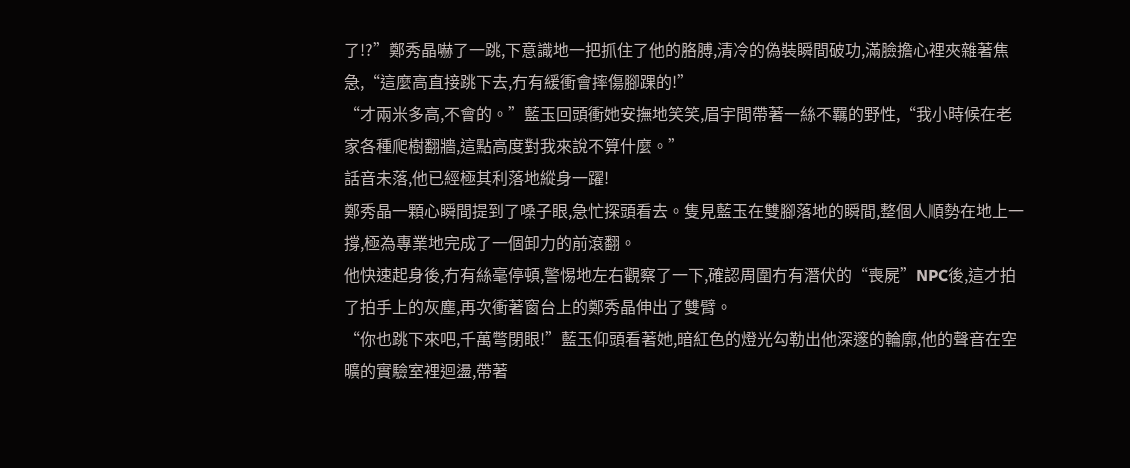了!?”鄭秀晶嚇了一跳,下意識地一把抓住了他的胳膊,清冷的偽裝瞬間破功,滿臉擔心裡夾雜著焦急,“這麼高直接跳下去,冇有緩衝會摔傷腳踝的!”
“才兩米多高,不會的。”藍玉回頭衝她安撫地笑笑,眉宇間帶著一絲不羈的野性,“我小時候在老家各種爬樹翻牆,這點高度對我來說不算什麼。”
話音未落,他已經極其利落地縱身一躍!
鄭秀晶一顆心瞬間提到了嗓子眼,急忙探頭看去。隻見藍玉在雙腳落地的瞬間,整個人順勢在地上一撐,極為專業地完成了一個卸力的前滾翻。
他快速起身後,冇有絲毫停頓,警惕地左右觀察了一下,確認周圍冇有潛伏的“喪屍”NPC後,這才拍了拍手上的灰塵,再次衝著窗台上的鄭秀晶伸出了雙臂。
“你也跳下來吧,千萬彆閉眼!”藍玉仰頭看著她,暗紅色的燈光勾勒出他深邃的輪廓,他的聲音在空曠的實驗室裡迴盪,帶著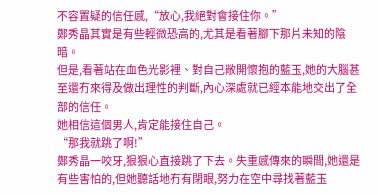不容置疑的信任感,“放心,我絕對會接住你。”
鄭秀晶其實是有些輕微恐高的,尤其是看著腳下那片未知的陰暗。
但是,看著站在血色光影裡、對自己敞開懷抱的藍玉,她的大腦甚至還冇來得及做出理性的判斷,內心深處就已經本能地交出了全部的信任。
她相信這個男人,肯定能接住自己。
“那我就跳了啊!”
鄭秀晶一咬牙,狠狠心直接跳了下去。失重感傳來的瞬間,她還是有些害怕的,但她聽話地冇有閉眼,努力在空中尋找著藍玉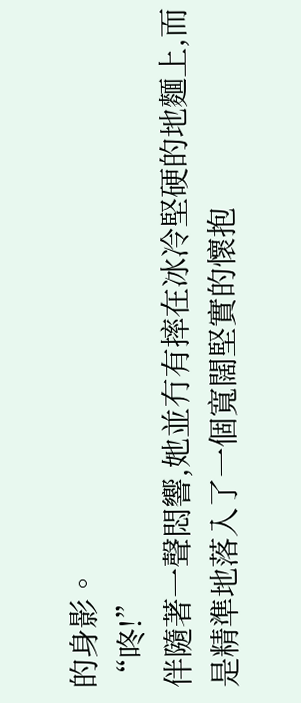的身影。
“咚!”
伴隨著一聲悶響,她並冇有摔在冰冷堅硬的地麵上,而是精準地落入了一個寬闊堅實的懷抱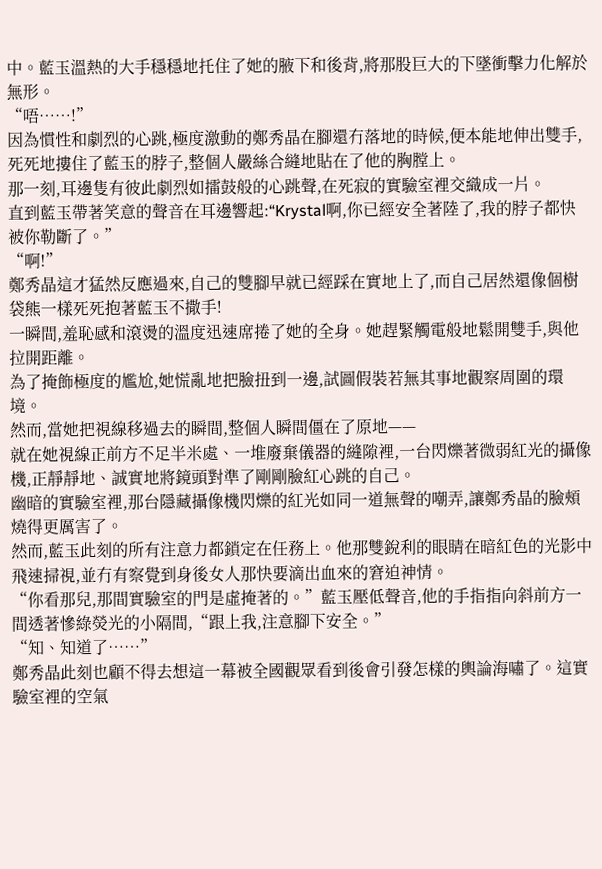中。藍玉溫熱的大手穩穩地托住了她的腋下和後背,將那股巨大的下墜衝擊力化解於無形。
“唔……!”
因為慣性和劇烈的心跳,極度激動的鄭秀晶在腳還冇落地的時候,便本能地伸出雙手,死死地摟住了藍玉的脖子,整個人嚴絲合縫地貼在了他的胸膛上。
那一刻,耳邊隻有彼此劇烈如擂鼓般的心跳聲,在死寂的實驗室裡交織成一片。
直到藍玉帶著笑意的聲音在耳邊響起:“Krystal啊,你已經安全著陸了,我的脖子都快被你勒斷了。”
“啊!”
鄭秀晶這才猛然反應過來,自己的雙腳早就已經踩在實地上了,而自己居然還像個樹袋熊一樣死死抱著藍玉不撒手!
一瞬間,羞恥感和滾燙的溫度迅速席捲了她的全身。她趕緊觸電般地鬆開雙手,與他拉開距離。
為了掩飾極度的尷尬,她慌亂地把臉扭到一邊,試圖假裝若無其事地觀察周圍的環境。
然而,當她把視線移過去的瞬間,整個人瞬間僵在了原地——
就在她視線正前方不足半米處、一堆廢棄儀器的縫隙裡,一台閃爍著微弱紅光的攝像機,正靜靜地、誠實地將鏡頭對準了剛剛臉紅心跳的自己。
幽暗的實驗室裡,那台隱藏攝像機閃爍的紅光如同一道無聲的嘲弄,讓鄭秀晶的臉頰燒得更厲害了。
然而,藍玉此刻的所有注意力都鎖定在任務上。他那雙銳利的眼睛在暗紅色的光影中飛速掃視,並冇有察覺到身後女人那快要滴出血來的窘迫神情。
“你看那兒,那間實驗室的門是虛掩著的。”藍玉壓低聲音,他的手指指向斜前方一間透著慘綠熒光的小隔間,“跟上我,注意腳下安全。”
“知、知道了……”
鄭秀晶此刻也顧不得去想這一幕被全國觀眾看到後會引發怎樣的輿論海嘯了。這實驗室裡的空氣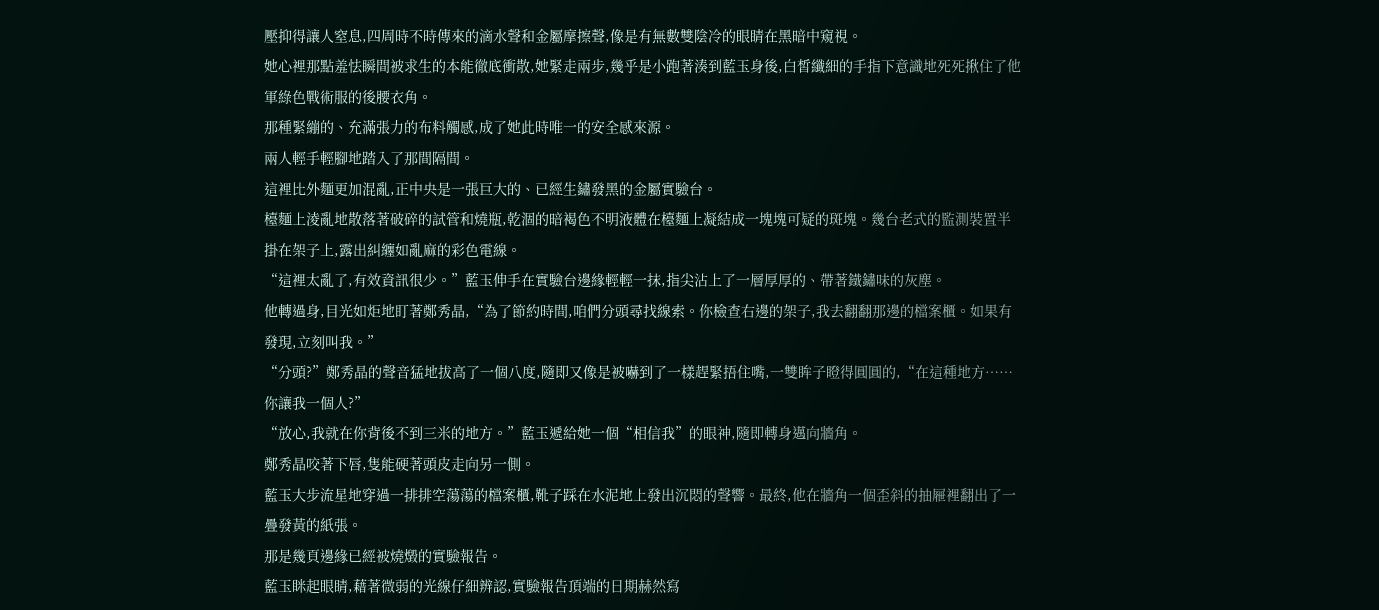壓抑得讓人窒息,四周時不時傳來的滴水聲和金屬摩擦聲,像是有無數雙陰冷的眼睛在黑暗中窺視。
她心裡那點羞怯瞬間被求生的本能徹底衝散,她緊走兩步,幾乎是小跑著湊到藍玉身後,白皙纖細的手指下意識地死死揪住了他軍綠色戰術服的後腰衣角。
那種緊繃的、充滿張力的布料觸感,成了她此時唯一的安全感來源。
兩人輕手輕腳地踏入了那間隔間。
這裡比外麵更加混亂,正中央是一張巨大的、已經生鏽發黑的金屬實驗台。
檯麵上淩亂地散落著破碎的試管和燒瓶,乾涸的暗褐色不明液體在檯麵上凝結成一塊塊可疑的斑塊。幾台老式的監測裝置半掛在架子上,露出糾纏如亂麻的彩色電線。
“這裡太亂了,有效資訊很少。”藍玉伸手在實驗台邊緣輕輕一抹,指尖沾上了一層厚厚的、帶著鐵鏽味的灰塵。
他轉過身,目光如炬地盯著鄭秀晶,“為了節約時間,咱們分頭尋找線索。你檢查右邊的架子,我去翻翻那邊的檔案櫃。如果有發現,立刻叫我。”
“分頭?”鄭秀晶的聲音猛地拔高了一個八度,隨即又像是被嚇到了一樣趕緊捂住嘴,一雙眸子瞪得圓圓的,“在這種地方……你讓我一個人?”
“放心,我就在你背後不到三米的地方。”藍玉遞給她一個“相信我”的眼神,隨即轉身邁向牆角。
鄭秀晶咬著下唇,隻能硬著頭皮走向另一側。
藍玉大步流星地穿過一排排空蕩蕩的檔案櫃,靴子踩在水泥地上發出沉悶的聲響。最終,他在牆角一個歪斜的抽屜裡翻出了一疊發黃的紙張。
那是幾頁邊緣已經被燒燬的實驗報告。
藍玉眯起眼睛,藉著微弱的光線仔細辨認,實驗報告頂端的日期赫然寫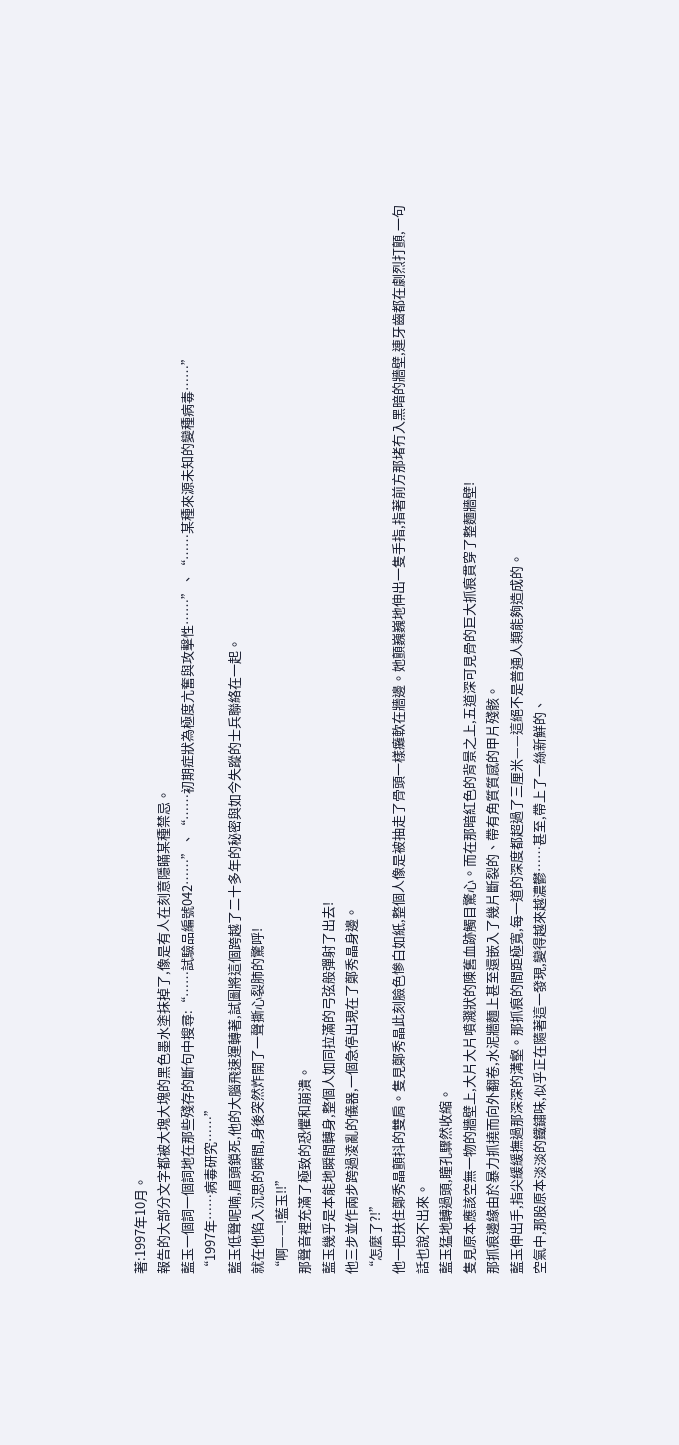著:1997年10月。
報告的大部分文字都被大塊大塊的黑色墨水塗抹掉了,像是有人在刻意隱瞞某種禁忌。
藍玉一個詞一個詞地在那些殘存的斷句中搜尋:“……試驗品編號042……”、“……初期症狀為極度亢奮與攻擊性……”、“……某種來源未知的變種病毒……”
“1997年……病毒研究……”
藍玉低聲呢喃,眉頭鎖死,他的大腦飛速運轉著,試圖將這個跨越了二十多年的秘密與如今失蹤的士兵聯絡在一起。
就在他陷入沉思的瞬間,身後突然炸開了一聲撕心裂肺的驚呼!
“啊——!藍玉!!”
那聲音裡充滿了極致的恐懼和崩潰。
藍玉幾乎是本能地瞬間轉身,整個人如同拉滿的弓弦般彈射了出去!
他三步並作兩步跨過淩亂的儀器,一個急停出現在了鄭秀晶身邊。
“怎麼了?!”
他一把扶住鄭秀晶顫抖的雙肩。隻見鄭秀晶此刻臉色慘白如紙,整個人像是被抽走了骨頭一樣癱軟在牆邊。她顫巍巍地伸出一隻手指,指著前方那堵冇入黑暗的牆壁,連牙齒都在劇烈打顫,一句話也說不出來。
藍玉猛地轉過頭,瞳孔驟然收縮。
隻見原本應該空無一物的牆壁上,大片大片噴濺狀的陳舊血跡觸目驚心。而在那暗紅色的背景之上,五道深可見骨的巨大抓痕貫穿了整麵牆壁!
那抓痕邊緣由於暴力抓撓而向外翻卷,水泥牆麵上甚至還嵌入了幾片斷裂的、帶有角質質感的甲片殘骸。
藍玉伸出手,指尖緩緩撫過那深深的溝壑。那抓痕的間距極寬,每一道的深度都超過了三厘米——這絕不是普通人類能夠造成的。
空氣中,那股原本淡淡的鐵鏽味,似乎正在隨著這一發現,變得越來越濃鬱……甚至,帶上了一絲新鮮的、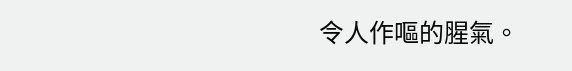令人作嘔的腥氣。